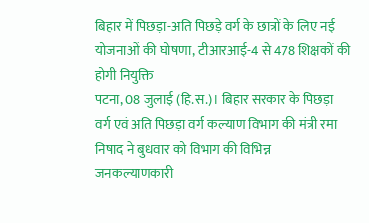बिहार में पिछड़ा-अति पिछड़े वर्ग के छात्रों के लिए नई योजनाओं की घोषणा, टीआरआई-4 से 478 शिक्षकों की होगी नियुक्ति
पटना, 08 जुलाई (हि.स.)। बिहार सरकार के पिछड़ा वर्ग एवं अति पिछड़ा वर्ग कल्याण विभाग की मंत्री रमा निषाद ने बुधवार को विभाग की विभिन्न जनकल्याणकारी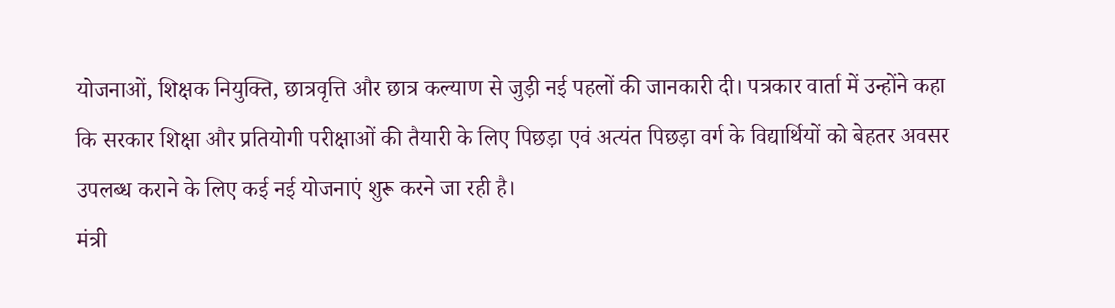योजनाओं, शिक्षक नियुक्ति, छात्रवृत्ति और छात्र कल्याण से जुड़ी नई पहलों की जानकारी दी। पत्रकार वार्ता में उन्होंने कहा कि सरकार शिक्षा और प्रतियोगी परीक्षाओं की तैयारी के लिए पिछड़ा एवं अत्यंत पिछड़ा वर्ग के विद्यार्थियों को बेहतर अवसर उपलब्ध कराने के लिए कई नई योजनाएं शुरू करने जा रही है।
मंत्री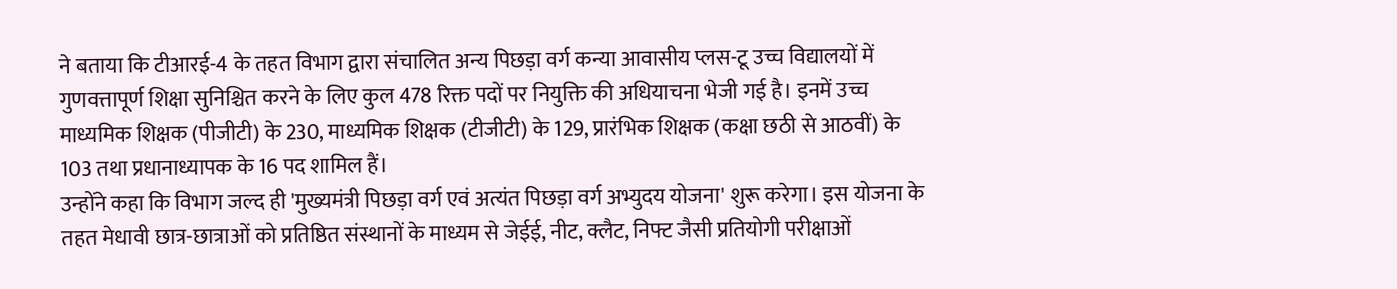ने बताया कि टीआरई-4 के तहत विभाग द्वारा संचालित अन्य पिछड़ा वर्ग कन्या आवासीय प्लस-टू उच्च विद्यालयों में गुणवत्तापूर्ण शिक्षा सुनिश्चित करने के लिए कुल 478 रिक्त पदों पर नियुक्ति की अधियाचना भेजी गई है। इनमें उच्च माध्यमिक शिक्षक (पीजीटी) के 230, माध्यमिक शिक्षक (टीजीटी) के 129, प्रारंभिक शिक्षक (कक्षा छठी से आठवीं) के 103 तथा प्रधानाध्यापक के 16 पद शामिल हैं।
उन्होंने कहा कि विभाग जल्द ही 'मुख्यमंत्री पिछड़ा वर्ग एवं अत्यंत पिछड़ा वर्ग अभ्युदय योजना' शुरू करेगा। इस योजना के तहत मेधावी छात्र-छात्राओं को प्रतिष्ठित संस्थानों के माध्यम से जेईई, नीट, क्लैट, निफ्ट जैसी प्रतियोगी परीक्षाओं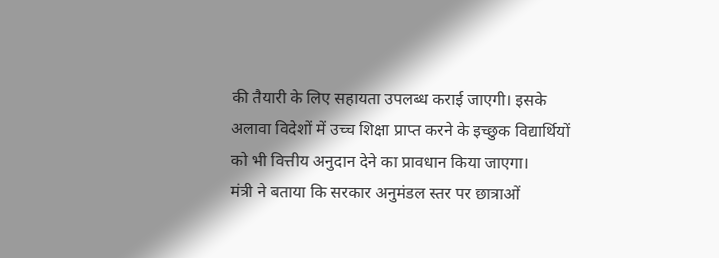की तैयारी के लिए सहायता उपलब्ध कराई जाएगी। इसके अलावा विदेशों में उच्च शिक्षा प्राप्त करने के इच्छुक विद्यार्थियों को भी वित्तीय अनुदान देने का प्रावधान किया जाएगा।
मंत्री ने बताया कि सरकार अनुमंडल स्तर पर छात्राओं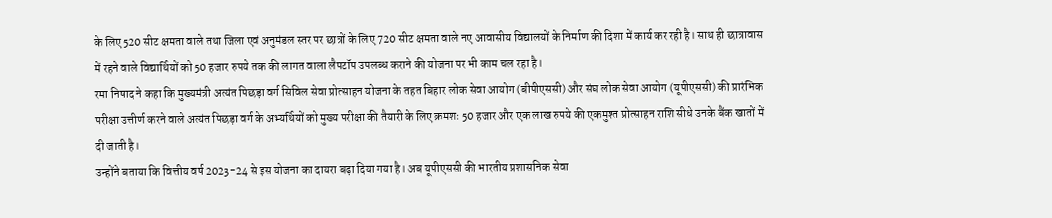के लिए 520 सीट क्षमता वाले तथा जिला एवं अनुमंडल स्तर पर छात्रों के लिए 720 सीट क्षमता वाले नए आवासीय विद्यालयों के निर्माण की दिशा में कार्य कर रही है। साथ ही छात्रावास में रहने वाले विद्यार्थियों को 50 हजार रुपये तक की लागत वाला लैपटॉप उपलब्ध कराने की योजना पर भी काम चल रहा है।
रमा निषाद ने कहा कि मुख्यमंत्री अत्यंत पिछड़ा वर्ग सिविल सेवा प्रोत्साहन योजना के तहत बिहार लोक सेवा आयोग (बीपीएससी) और संघ लोक सेवा आयोग (यूपीएससी) की प्रारंभिक परीक्षा उत्तीर्ण करने वाले अत्यंत पिछड़ा वर्ग के अभ्यर्थियों को मुख्य परीक्षा की तैयारी के लिए क्रमशः 50 हजार और एक लाख रुपये की एकमुश्त प्रोत्साहन राशि सीधे उनके बैंक खातों में दी जाती है।
उन्होंने बताया कि वित्तीय वर्ष 2023-24 से इस योजना का दायरा बढ़ा दिया गया है। अब यूपीएससी की भारतीय प्रशासनिक सेवा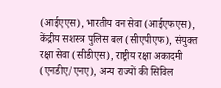(आईएएस), भारतीय वन सेवा (आईएफएस), केंद्रीय सशस्त्र पुलिस बल (सीएपीएफ), संयुक्त रक्षा सेवा (सीडीएस), राष्ट्रीय रक्षा अकादमी (एनडीए/एनए), अन्य राज्यों की सिविल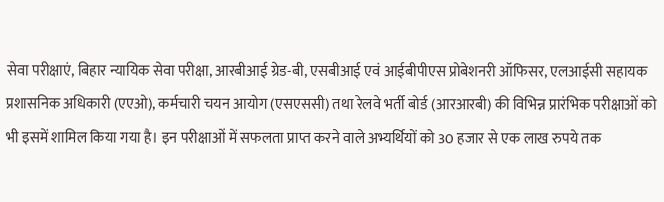सेवा परीक्षाएं, बिहार न्यायिक सेवा परीक्षा, आरबीआई ग्रेड-बी, एसबीआई एवं आईबीपीएस प्रोबेशनरी ऑफिसर, एलआईसी सहायक प्रशासनिक अधिकारी (एएओ), कर्मचारी चयन आयोग (एसएससी) तथा रेलवे भर्ती बोर्ड (आरआरबी) की विभिन्न प्रारंभिक परीक्षाओं को भी इसमें शामिल किया गया है। इन परीक्षाओं में सफलता प्राप्त करने वाले अभ्यर्थियों को 30 हजार से एक लाख रुपये तक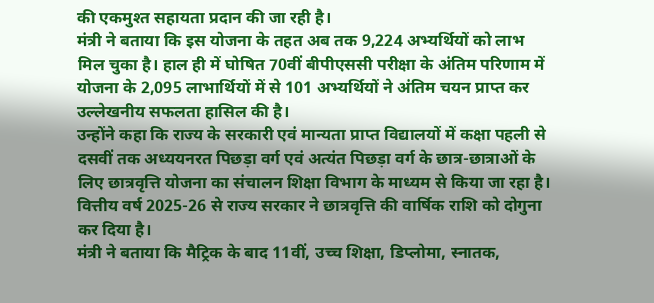की एकमुश्त सहायता प्रदान की जा रही है।
मंत्री ने बताया कि इस योजना के तहत अब तक 9,224 अभ्यर्थियों को लाभ मिल चुका है। हाल ही में घोषित 70वीं बीपीएससी परीक्षा के अंतिम परिणाम में योजना के 2,095 लाभार्थियों में से 101 अभ्यर्थियों ने अंतिम चयन प्राप्त कर उल्लेखनीय सफलता हासिल की है।
उन्होंने कहा कि राज्य के सरकारी एवं मान्यता प्राप्त विद्यालयों में कक्षा पहली से दसवीं तक अध्ययनरत पिछड़ा वर्ग एवं अत्यंत पिछड़ा वर्ग के छात्र-छात्राओं के लिए छात्रवृत्ति योजना का संचालन शिक्षा विभाग के माध्यम से किया जा रहा है। वित्तीय वर्ष 2025-26 से राज्य सरकार ने छात्रवृत्ति की वार्षिक राशि को दोगुना कर दिया है।
मंत्री ने बताया कि मैट्रिक के बाद 11वीं, उच्च शिक्षा, डिप्लोमा, स्नातक,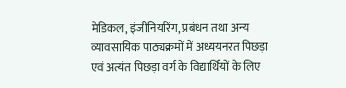मेडिकल, इंजीनियरिंग, प्रबंधन तथा अन्य व्यावसायिक पाठ्यक्रमों में अध्ययनरत पिछड़ा एवं अत्यंत पिछड़ा वर्ग के विद्यार्थियों के लिए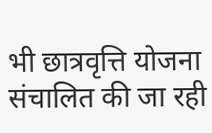भी छात्रवृत्ति योजना संचालित की जा रही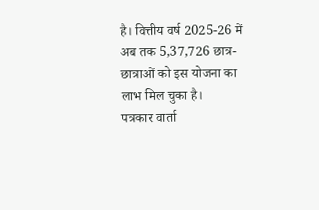है। वित्तीय वर्ष 2025-26 में अब तक 5,37,726 छात्र-छात्राओं को इस योजना का लाभ मिल चुका है।
पत्रकार वार्ता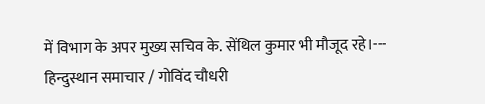में विभाग के अपर मुख्य सचिव के. सेंथिल कुमार भी मौजूद रहे।---
हिन्दुस्थान समाचार / गोविंद चौधरी